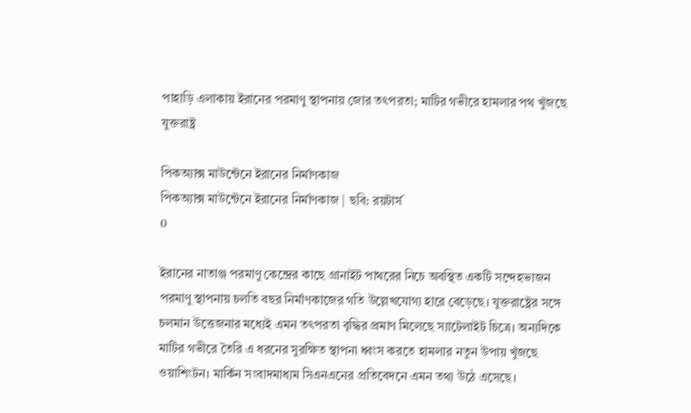পাহাড়ি এলাকায় ইরানের পরমাণু স্থাপনায় জোর তৎপরতা; মাটির গভীরে হামলার পথ খুঁজছে যুক্তরাষ্ট্র

পিকঅ্যাক্স মাউন্টেনে ইরানের নির্মাণকাজ
পিকঅ্যাক্স মাউন্টেনে ইরানের নির্মাণকাজ | ছবি: রয়টার্স
0

ইরানের নাতাঞ্জ পরমাণু কেন্দ্রের কাছে গ্রানাইট পাথরের নিচে অবস্থিত একটি সন্দেহভাজন পরমাণু স্থাপনায় চলতি বছর নির্মাণকাজের গতি উল্লেখযোগ্য হারে বেড়েছে। যুক্তরাষ্ট্রের সঙ্গে চলমান উত্তেজনার মধ্যেই এমন তৎপরতা বৃদ্ধির প্রমাণ মিলেছে স্যাটেলাইট চিত্রে। অন্যদিকে মাটির গভীরে তৈরি এ ধরনের সুরক্ষিত স্থাপনা ধ্বংস করতে হামলার নতুন উপায় খুঁজছে ওয়াশিংটন। মার্কিন সংবাদমাধ্যম সিএনএনের প্রতিবেদনে এমন তথ্য উঠে এসেছে।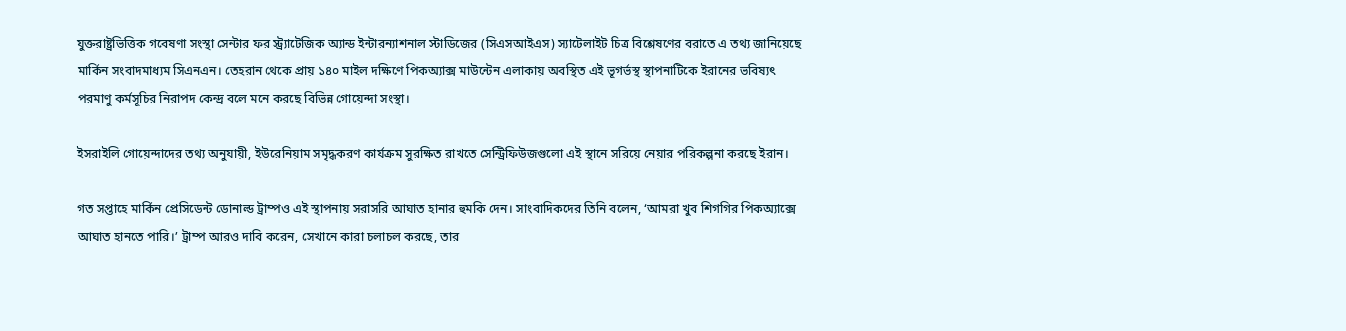যুক্তরাষ্ট্রভিত্তিক গবেষণা সংস্থা সেন্টার ফর স্ট্র্যাটেজিক অ্যান্ড ইন্টারন্যাশনাল স্টাডিজের (সিএসআইএস) স্যাটেলাইট চিত্র বিশ্লেষণের বরাতে এ তথ্য জানিয়েছে মার্কিন সংবাদমাধ্যম সিএনএন। তেহরান থেকে প্রায় ১৪০ মাইল দক্ষিণে পিকঅ্যাক্স মাউন্টেন এলাকায় অবস্থিত এই ভূগর্ভস্থ স্থাপনাটিকে ইরানের ভবিষ্যৎ পরমাণু কর্মসূচির নিরাপদ কেন্দ্র বলে মনে করছে বিভিন্ন গোয়েন্দা সংস্থা।

ইসরাইলি গোয়েন্দাদের তথ্য অনুযায়ী, ইউরেনিয়াম সমৃদ্ধকরণ কার্যক্রম সুরক্ষিত রাখতে সেন্ট্রিফিউজগুলো এই স্থানে সরিয়ে নেয়ার পরিকল্পনা করছে ইরান।

গত সপ্তাহে মার্কিন প্রেসিডেন্ট ডোনাল্ড ট্রাম্পও এই স্থাপনায় সরাসরি আঘাত হানার হুমকি দেন। সাংবাদিকদের তিনি বলেন, ‘আমরা খুব শিগগির পিকঅ্যাক্সে আঘাত হানতে পারি।’ ট্রাম্প আরও দাবি করেন, সেখানে কারা চলাচল করছে, তার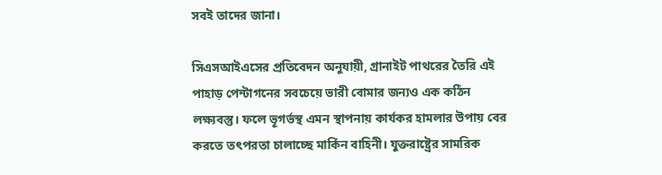সবই তাদের জানা।

সিএসআইএসের প্রতিবেদন অনুযায়ী, গ্রানাইট পাথরের তৈরি এই পাহাড় পেন্টাগনের সবচেয়ে ভারী বোমার জন্যও এক কঠিন লক্ষ্যবস্তু। ফলে ভূগর্ভস্থ এমন স্থাপনায় কার্যকর হামলার উপায় বের করতে তৎপরতা চালাচ্ছে মার্কিন বাহিনী। যুক্তরাষ্ট্রের সামরিক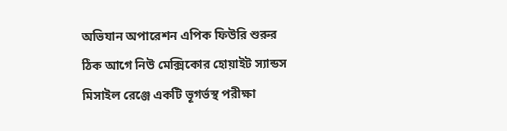অভিযান অপারেশন এপিক ফিউরি শুরুর ঠিক আগে নিউ মেক্সিকোর হোয়াইট স্যান্ডস মিসাইল রেঞ্জে একটি ভূগর্ভস্থ পরীক্ষা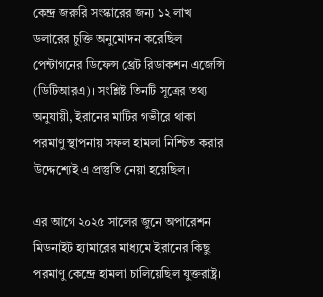কেন্দ্র জরুরি সংস্কারের জন্য ১২ লাখ ডলারের চুক্তি অনুমোদন করেছিল পেন্টাগনের ডিফেন্স থ্রেট রিডাকশন এজেন্সি (ডিটিআরএ)। সংশ্লিষ্ট তিনটি সূত্রের তথ্য অনুযায়ী, ইরানের মাটির গভীরে থাকা পরমাণু স্থাপনায় সফল হামলা নিশ্চিত করার উদ্দেশ্যেই এ প্রস্তুতি নেয়া হয়েছিল।

এর আগে ২০২৫ সালের জুনে অপারেশন মিডনাইট হ্যামারের মাধ্যমে ইরানের কিছু পরমাণু কেন্দ্রে হামলা চালিয়েছিল যুক্তরাষ্ট্র।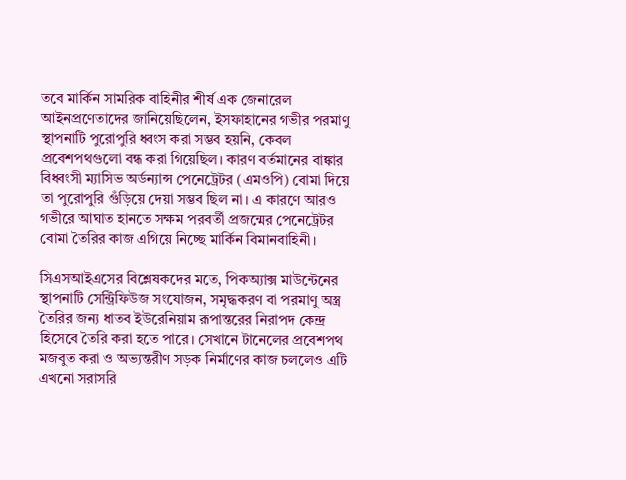তবে মার্কিন সামরিক বাহিনীর শীর্ষ এক জেনারেল আইনপ্রণেতাদের জানিয়েছিলেন, ইসফাহানের গভীর পরমাণু স্থাপনাটি পুরোপুরি ধ্বংস করা সম্ভব হয়নি, কেবল প্রবেশপথগুলো বন্ধ করা গিয়েছিল। কারণ বর্তমানের বাঙ্কার বিধ্বংসী ম্যাসিভ অর্ডন্যান্স পেনেট্রেটর (এমওপি) বোমা দিয়ে তা পুরোপুরি গুঁড়িয়ে দেয়া সম্ভব ছিল না। এ কারণে আরও গভীরে আঘাত হানতে সক্ষম পরবর্তী প্রজন্মের পেনেট্রেটর বোমা তৈরির কাজ এগিয়ে নিচ্ছে মার্কিন বিমানবাহিনী।

সিএসআইএসের বিশ্লেষকদের মতে, পিকঅ্যাক্স মাউন্টেনের স্থাপনাটি সেন্ট্রিফিউজ সংযোজন, সমৃদ্ধকরণ বা পরমাণু অস্ত্র তৈরির জন্য ধাতব ইউরেনিয়াম রূপান্তরের নিরাপদ কেন্দ্র হিসেবে তৈরি করা হতে পারে। সেখানে টানেলের প্রবেশপথ মজবুত করা ও অভ্যন্তরীণ সড়ক নির্মাণের কাজ চললেও এটি এখনো সরাসরি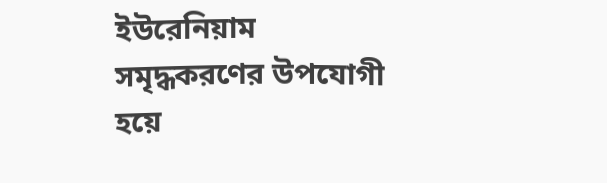ইউরেনিয়াম সমৃদ্ধকরণের উপযোগী হয়ে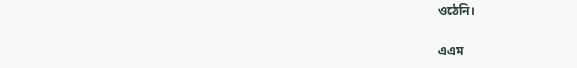ওঠেনি।

এএম